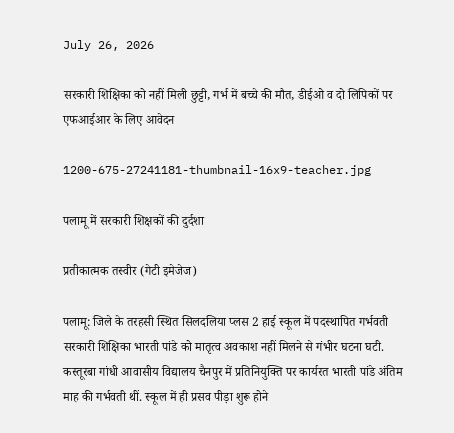July 26, 2026

सरकारी शिक्षिका को नहीं मिली छुट्टी, गर्भ में बच्चे की मौत, डीईओ व दो लिपिकों पर एफआईआर के लिए आवेदन

1200-675-27241181-thumbnail-16x9-teacher.jpg

पलामू में सरकारी शिक्षकों की दुर्दशा

प्रतीकात्मक तस्वीर (गेटी इमेजेज)

पलामू: जिले के तरहसी स्थित सिलदलिया प्लस 2 हाई स्कूल में पदस्थापित गर्भवती सरकारी शिक्षिका भारती पांडे को मातृत्व अवकाश नहीं मिलने से गंभीर घटना घटी. कस्तूरबा गांधी आवासीय विद्यालय चैनपुर में प्रतिनियुक्ति पर कार्यरत भारती पांडे अंतिम माह की गर्भवती थीं. स्कूल में ही प्रसव पीड़ा शुरू होने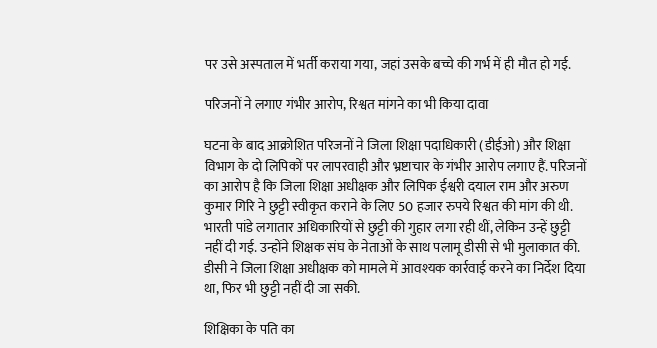पर उसे अस्पताल में भर्ती कराया गया, जहां उसके बच्चे की गर्भ में ही मौत हो गई.

परिजनों ने लगाए गंभीर आरोप, रिश्वत मांगने का भी किया दावा

घटना के बाद आक्रोशित परिजनों ने जिला शिक्षा पदाधिकारी (डीईओ) और शिक्षा विभाग के दो लिपिकों पर लापरवाही और भ्रष्टाचार के गंभीर आरोप लगाए हैं. परिजनों का आरोप है कि जिला शिक्षा अधीक्षक और लिपिक ईश्वरी दयाल राम और अरुण कुमार गिरि ने छुट्टी स्वीकृत कराने के लिए 50 हजार रुपये रिश्वत की मांग की थी. भारती पांडे लगातार अधिकारियों से छुट्टी की गुहार लगा रही थीं, लेकिन उन्हें छुट्टी नहीं दी गई. उन्होंने शिक्षक संघ के नेताओं के साथ पलामू डीसी से भी मुलाकात की. डीसी ने जिला शिक्षा अधीक्षक को मामले में आवश्यक कार्रवाई करने का निर्देश दिया था, फिर भी छुट्टी नहीं दी जा सकी.

शिक्षिका के पति का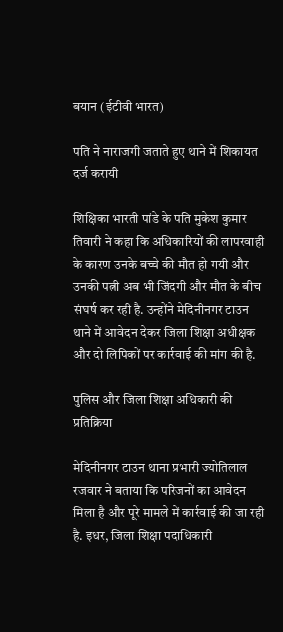बयान (ईटीवी भारत)

पति ने नाराजगी जताते हुए थाने में शिकायत दर्ज करायी

शिक्षिका भारती पांडे के पति मुकेश कुमार तिवारी ने कहा कि अधिकारियों की लापरवाही के कारण उनके बच्चे की मौत हो गयी और उनकी पत्नी अब भी जिंदगी और मौत के बीच संघर्ष कर रही है. उन्होंने मेदिनीनगर टाउन थाने में आवेदन देकर जिला शिक्षा अधीक्षक और दो लिपिकों पर कार्रवाई की मांग की है.

पुलिस और जिला शिक्षा अधिकारी की प्रतिक्रिया

मेदिनीनगर टाउन थाना प्रभारी ज्योतिलाल रजवार ने बताया कि परिजनों का आवेदन मिला है और पूरे मामले में कार्रवाई की जा रही है. इधर, जिला शिक्षा पदाधिकारी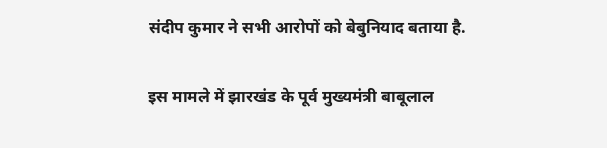संदीप कुमार ने सभी आरोपों को बेबुनियाद बताया है.

इस मामले में झारखंड के पूर्व मुख्यमंत्री बाबूलाल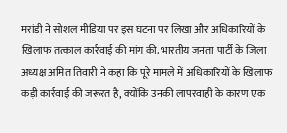मरांडी ने सोशल मीडिया पर इस घटना पर लिखा और अधिकारियों के खिलाफ तत्काल कार्रवाई की मांग की. भारतीय जनता पार्टी के जिला अध्यक्ष अमित तिवारी ने कहा कि पूरे मामले में अधिकारियों के खिलाफ कड़ी कार्रवाई की जरूरत है, क्योंकि उनकी लापरवाही के कारण एक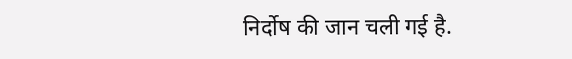निर्दोष की जान चली गई है.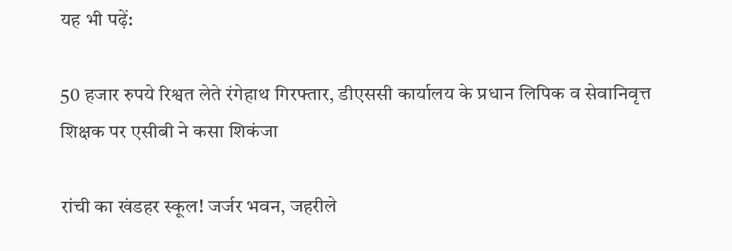यह भी पढ़ें:

50 हजार रुपये रिश्वत लेते रंगेहाथ गिरफ्तार, डीएससी कार्यालय के प्रधान लिपिक व सेवानिवृत्त शिक्षक पर एसीबी ने कसा शिकंजा

रांची का खंडहर स्कूल! जर्जर भवन, जहरीले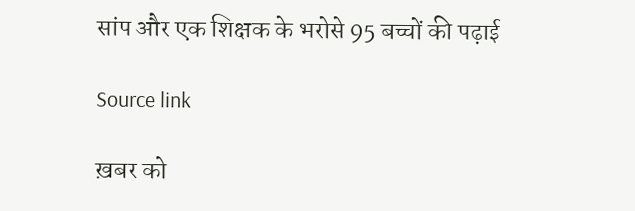सांप और एक शिक्षक के भरोसे 95 बच्चों की पढ़ाई

Source link

ख़बर को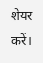शेयर करें।